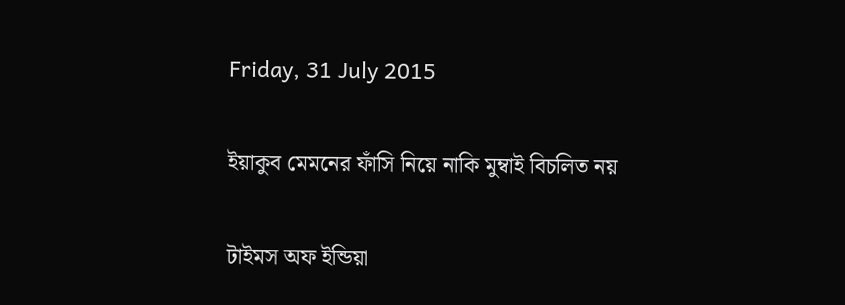Friday, 31 July 2015

ইয়াকুব মেমনের ফাঁসি নিয়ে নাকি মুম্বাই বিচলিত নয়

টাইমস অফ ইন্ডিয়া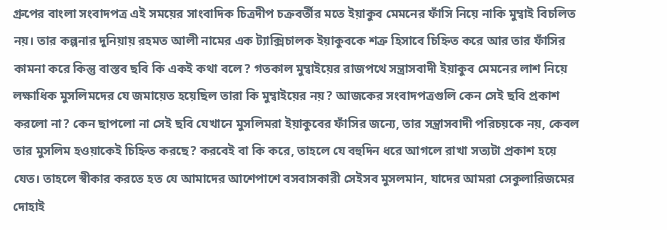গ্রুপের বাংলা সংবাদপত্র এই সময়ের সাংবাদিক চিত্রদীপ চক্রবর্তীর মতে ইয়াকুব মেমনের ফাঁসি নিয়ে নাকি মুম্বাই বিচলিত নয়। তার কল্পনার দুনিয়ায় রহমত আলী নামের এক ট্যাক্সিচালক ইয়াকুবকে শত্রু হিসাবে চিহ্নিত করে আর তার ফাঁসির কামনা করে কিন্তু বাস্তব ছবি কি একই কথা বলে? গতকাল মুম্বাইয়ের রাজপথে সন্ত্রাসবাদী ইয়াকুব মেমনের লাশ নিয়ে লক্ষাধিক মুসলিমদের যে জমায়েত হয়েছিল তারা কি মুম্বাইয়ের নয়? আজকের সংবাদপত্রগুলি কেন সেই ছবি প্রকাশ করলো না? কেন ছাপলো না সেই ছবি যেখানে মুসলিমরা ইয়াকুবের ফাঁসির জন্যে, তার সন্ত্রাসবাদী পরিচয়কে নয়, কেবল তার মুসলিম হওয়াকেই চিহ্নিত করছে? করবেই বা কি করে, তাহলে যে বহুদিন ধরে আগলে রাখা সত্যটা প্রকাশ হয়ে যেত। তাহলে স্বীকার করতে হত যে আমাদের আশেপাশে বসবাসকারী সেইসব মুসলমান, যাদের আমরা সেকুলারিজমের দোহাই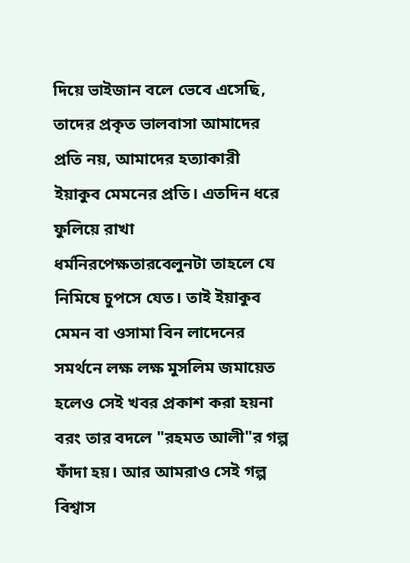দিয়ে ভাইজান বলে ভেবে এসেছি, তাদের প্রকৃত ভালবাসা আমাদের প্রতি নয়, আমাদের হত্যাকারী ইয়াকুব মেমনের প্রতি। এতদিন ধরে ফুলিয়ে রাখা ধর্মনিরপেক্ষতারবেলুনটা তাহলে যে নিমিষে চুপসে যেত। তাই ইয়াকুব মেমন বা ওসামা বিন লাদেনের সমর্থনে লক্ষ লক্ষ মুসলিম জমায়েত হলেও সেই খবর প্রকাশ করা হয়না বরং তার বদলে "রহমত আলী"র গল্প ফাঁদা হয়। আর আমরাও সেই গল্প বিশ্বাস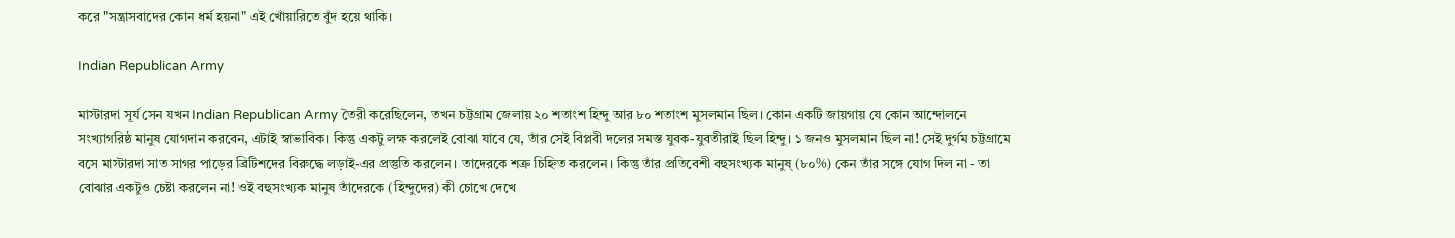করে "সন্ত্রাসবাদের কোন ধর্ম হয়না" এই খোঁয়ারিতে বুঁদ হয়ে থাকি।

Indian Republican Army

মাস্টারদা সূর্য সেন যখন Indian Republican Army তৈরী করেছিলেন, তখন চট্টগ্রাম জেলায় ২০ শতাংশ হিন্দু আর ৮০ শতাংশ মুসলমান ছিল। কোন একটি জায়গায় যে কোন আন্দোলনে সংখ্যাগরিষ্ঠ মানুষ যোগদান করবেন, এটাই স্বাভাবিক। কিন্তু একটু লক্ষ করলেই বোঝা যাবে যে, তাঁর সেই বিপ্লবী দলের সমস্ত যুবক-যুবতীরাই ছিল হিন্দু। ১ জনও মুসলমান ছিল না! সেই দুর্গম চট্টগ্রামে বসে মাস্টারদা সাত সাগর পাড়ের ব্রিটিশদের বিরুদ্ধে লড়াই-এর প্রস্তুতি করলেন। তাদেরকে শত্রু চিহ্নিত করলেন। কিন্তু তাঁর প্রতিবেশী বহুসংখ্যক মানুষ্ (৮০%) কেন তাঁর সঙ্গে যোগ দিল না - তা বোঝার একটুও চেষ্টা করলেন না! ওই বহুসংখ্যক মানুষ তাঁদেরকে (হিন্দুদের) কী চোখে দেখে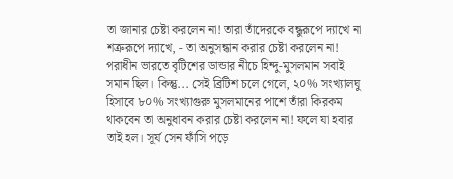তা জানার চেষ্টা করলেন না! তারা তাঁদেরকে বন্ধুরূপে দ্যাখে না শত্রুরূপে দ্যাখে, - তা অনুসন্ধান করার চেষ্টা করলেন না! পরাধীন ভারতে বৃটিশের ডান্ডার নীচে হিন্দু-মুসলমান সবাই সমান ছিল। কিন্তু... সেই ব্রিটিশ চলে গেলে, ২০% সংখ্যালঘু হিসাবে ৮০% সংখ্যাগুরু মুসলমানের পাশে তাঁরা কিরকম থাকবেন তা অনুধাবন করার চেষ্টা করলেন না! ফলে যা হবার তাই হল। সূর্য সেন ফাঁসি পড়ে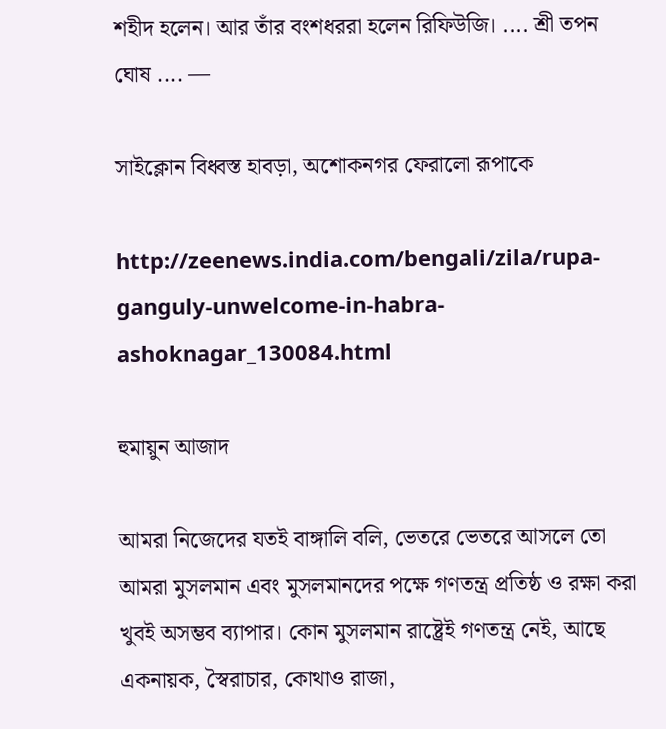শহীদ হলেন। আর তাঁর বংশধররা হলেন রিফিউজি। .... শ্রী তপন ঘোষ .... —

সাইক্লোন বিধ্বস্ত হাবড়া, অশোকনগর ফেরালো রূপাকে

http://zeenews.india.com/bengali/zila/rupa-ganguly-unwelcome-in-habra-ashoknagar_130084.html

হুমায়ুন আজাদ

আমরা নিজেদের যতই বাঙ্গালি বলি, ভেতরে ভেতরে আসলে তো আমরা মুসলমান এবং মুসলমানদের পক্ষে গণতন্ত্র প্রতিষ্ঠ ও রক্ষা করা খুবই অসম্ভব ব্যাপার। কোন মুসলমান রাষ্ট্রেই গণতন্ত্র নেই, আছে একনায়ক, স্বৈরাচার, কোথাও রাজা,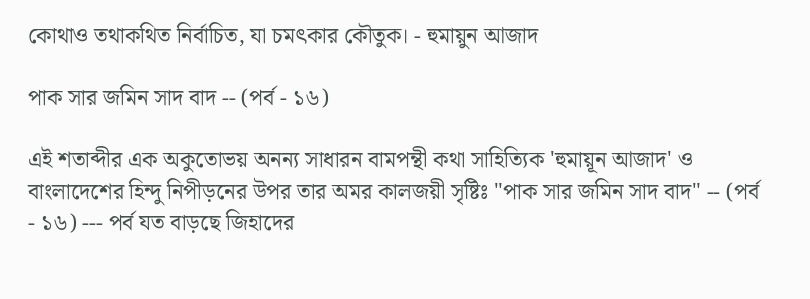কোথাও তথাকথিত নির্বাচিত, যা চমৎকার কৌতুক। - হুমায়ুন আজাদ

পাক সার জমিন সাদ বাদ -- (পর্ব - ১৬)

এই শতাব্দীর এক অকুতোভয় অনন্য সাধারন বামপন্থী কথা সাহিত্যিক 'হুমায়ূন আজাদ' ও বাংলাদেশের হিন্দু নিপীড়নের উপর তার অমর কালজয়ী সৃষ্টিঃ "পাক সার জমিন সাদ বাদ" -- (পর্ব - ১৬) --- পর্ব যত বাড়ছে জিহাদের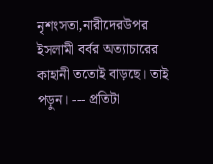নৃশংসতা,নারীদেরউপর ইসলামী বর্বর অত্যাচারের কাহানী ততোই বাড়ছে। তাই পড়ুন। --- প্রতিটা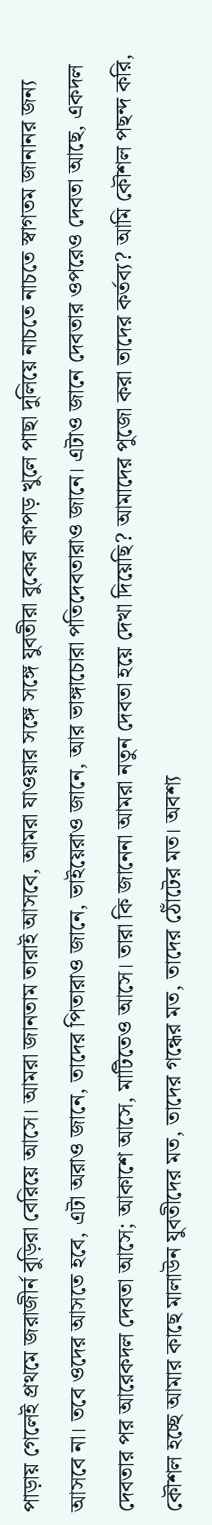পাড়ায় গেলেই প্রথমে জরাজীর্ন বুড়িরা বেরিয়ে আসে। আমরা জানতাম তারাই আসবে, আমরা যাওয়ার সঙ্গে সঙ্গে যুবতীরা বুকের কাপড় খুলে পাছা দুলিয়ে নাচতে নাচতে স্বাগতম জানানর জন্য আসবে না। তবে ওদের আসতে হবে, এটা অরাও জানে, তাদের পিতারাও জানে, ভাইয়েরাও জানে, আর ভাঙ্গাচোরা পতিদেবতারাও জানে। এটাও জানে দেবতার ওপরেও দেবতা আছে, একদল দেবতার পর আরেকদল দেবতা আসে; আকাশে আসে, মাটিতেও আসে। তারা কি জানেনা আমরা নতুন দেবতা হয়ে দেখা দিয়েছি? আমাদের পুজো করা তাদের কর্তব্য? আমি কৌশল পছন্দ করি, কৌশল হচ্ছে আমার কাছে মালাউন যুবতীদের মত, তাদের গন্ধের মত, তাদের ঠোঁটের মত। অবশ্য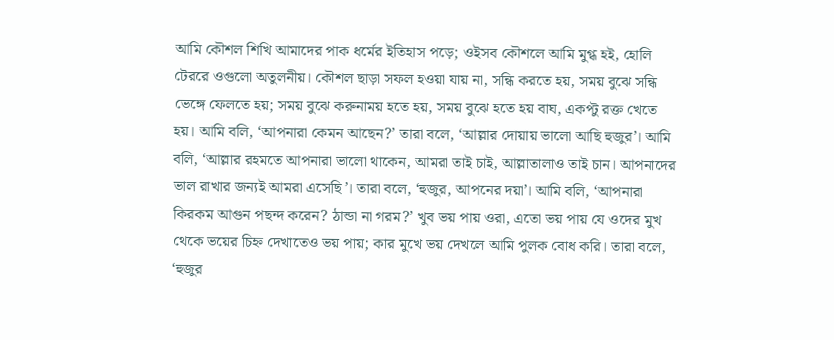আমি কৌশল শিখি আমাদের পাক ধর্মের ইতিহাস পড়ে; ওইসব কৌশলে আমি মুগ্ধ হই, হোলি টেররে ওগুলো অতুলনীয়। কৌশল ছাড়া সফল হওয়া যায় না, সন্ধি করতে হয়, সময় বুঝে সন্ধি ভেঙ্গে ফেলতে হয়; সময় বুঝে করুনাময় হতে হয়, সময় বুঝে হতে হয় বাঘ, একপ্টু রক্ত খেতে হয়। আমি বলি, ‘আপনারা কেমন আছেন?’ তারা বলে, ‘আল্লার দোয়ায় ভালো আছি হুজুর’। আমি বলি, ‘আল্লার রহমতে আপনারা ভালো থাকেন, আমরা তাই চাই, আল্লাতালাও তাই চান। আপনাদের ভাল রাখার জন্যই আমরা এসেছি’। তারা বলে, ‘হুজুর, আপনের দয়া’। আমি বলি, ‘আপনারা কিরকম আগুন পছন্দ করেন? ঠান্ডা না গরম?’ খুব ভয় পায় ওরা, এতো ভয় পায় যে ওদের মুখ থেকে ভয়ের চিহ্ন দেখাতেও ভয় পায়; কার মুখে ভয় দেখলে আমি পুলক বোধ করি। তারা বলে, ‘হুজুর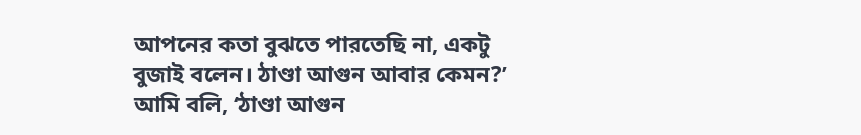আপনের কতা বুঝতে পারতেছি না, একটু বুজাই বলেন। ঠাণ্ডা আগুন আবার কেমন?’ আমি বলি, ‘ঠাণ্ডা আগুন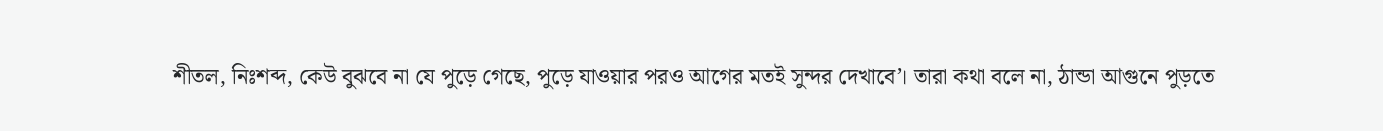শীতল, নিঃশব্দ, কেউ বুঝবে না যে পুড়ে গেছে, পুড়ে যাওয়ার পরও আগের মতই সুন্দর দেখাবে’। তারা কথা বলে না, ঠান্ডা আগুনে পুড়তে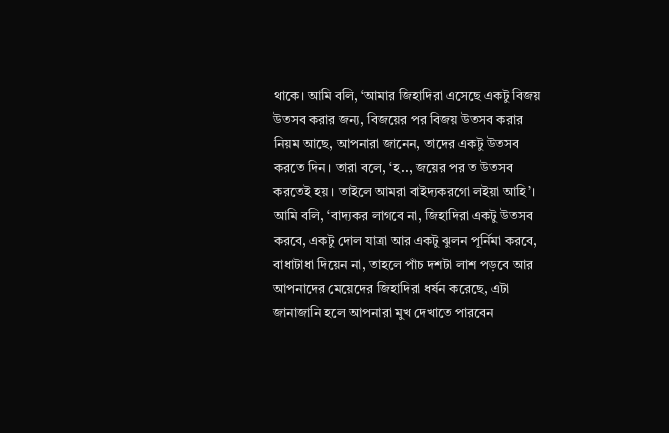থাকে। আমি বলি, ‘আমার জিহাদিরা এসেছে একটু বিজয় উতসব করার জন্য, বিজয়ের পর বিজয় উতসব করার নিয়ম আছে, আপনারা জানেন, তাদের একটু উতসব করতে দিন। তারা বলে, ‘হ.., জয়ের পর ত উতসব করতেই হয়। তাইলে আমরা বাইদ্যকরগো লইয়া আহি’। আমি বলি, ‘বাদ্যকর লাগবে না, জিহাদিরা একটু উতসব করবে, একটু দোল যাত্রা আর একটু ঝুলন পূর্নিমা করবে, বাধাটাধা দিয়েন না, তাহলে পাঁচ দশটা লাশ পড়বে আর আপনাদের মেয়েদের জিহাদিরা ধর্ষন করেছে, এটা জানাজানি হলে আপনারা মুখ দেখাতে পারবেন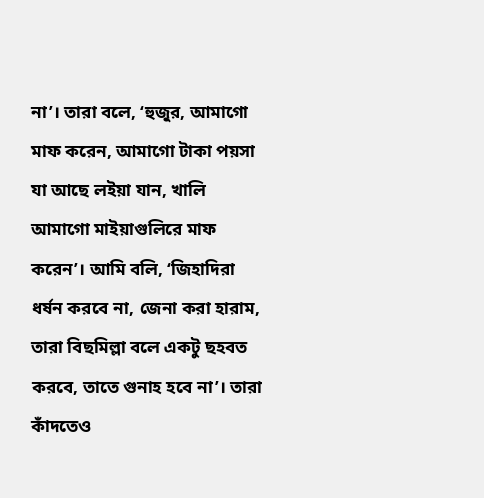না’। তারা বলে, ‘হুজুর, আমাগো মাফ করেন, আমাগো টাকা পয়সা যা আছে লইয়া যান, খালি আমাগো মাইয়াগুলিরে মাফ করেন’। আমি বলি, ‘জিহাদিরা ধর্ষন করবে না, জেনা করা হারাম, তারা বিছমিল্লা বলে একটু ছহবত করবে, তাতে গুনাহ হবে না’। তারা কাঁদতেও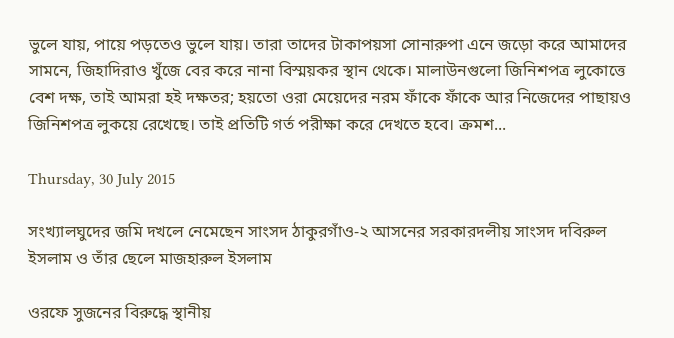ভুলে যায়, পায়ে পড়তেও ভুলে যায়। তারা তাদের টাকাপয়সা সোনারুপা এনে জড়ো করে আমাদের সামনে, জিহাদিরাও খুঁজে বের করে নানা বিস্ময়কর স্থান থেকে। মালাউনগুলো জিনিশপত্র লুকোত্তে বেশ দক্ষ, তাই আমরা হই দক্ষতর; হয়তো ওরা মেয়েদের নরম ফাঁকে ফাঁকে আর নিজেদের পাছায়ও জিনিশপত্র লুকয়ে রেখেছে। তাই প্রতিটি গর্ত পরীক্ষা করে দেখতে হবে। ক্রমশ...

Thursday, 30 July 2015

সংখ্যালঘুদের জমি দখলে নেমেছেন সাংসদ ঠাকুরগাঁও-২ আসনের সরকারদলীয় সাংসদ দবিরুল ইসলাম ও তাঁর ছেলে মাজহারুল ইসলাম

ওরফে সুজনের বিরুদ্ধে স্থানীয়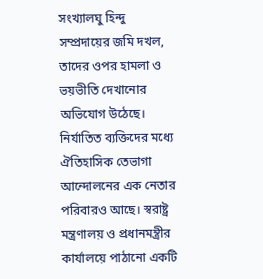সংখ্যালঘু হিন্দু সম্প্রদায়ের জমি দখল, তাদের ওপর হামলা ও ভয়ভীতি দেখানোর অভিযোগ উঠেছে। নির্যাতিত ব্যক্তিদের মধ্যে ঐতিহাসিক তেভাগা আন্দোলনের এক নেতার পরিবারও আছে। স্বরাষ্ট্র মন্ত্রণালয় ও প্রধানমন্ত্রীর কার্যালয়ে পাঠানো একটি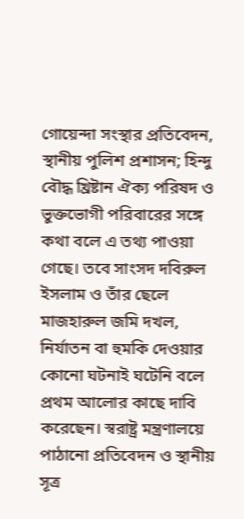গোয়েন্দা সংস্থার প্রতিবেদন, স্থানীয় পুলিশ প্রশাসন; হিন্দু বৌদ্ধ খ্রিষ্টান ঐক্য পরিষদ ও ভুক্তভোগী পরিবারের সঙ্গে কথা বলে এ তথ্য পাওয়া গেছে। তবে সাংসদ দবিরুল ইসলাম ও তাঁর ছেলে মাজহারুল জমি দখল, নির্যাতন বা হুমকি দেওয়ার কোনো ঘটনাই ঘটেনি বলে প্রথম আলোর কাছে দাবি করেছেন। স্বরাষ্ট্র মন্ত্রণালয়ে পাঠানো প্রতিবেদন ও স্থানীয় সূত্র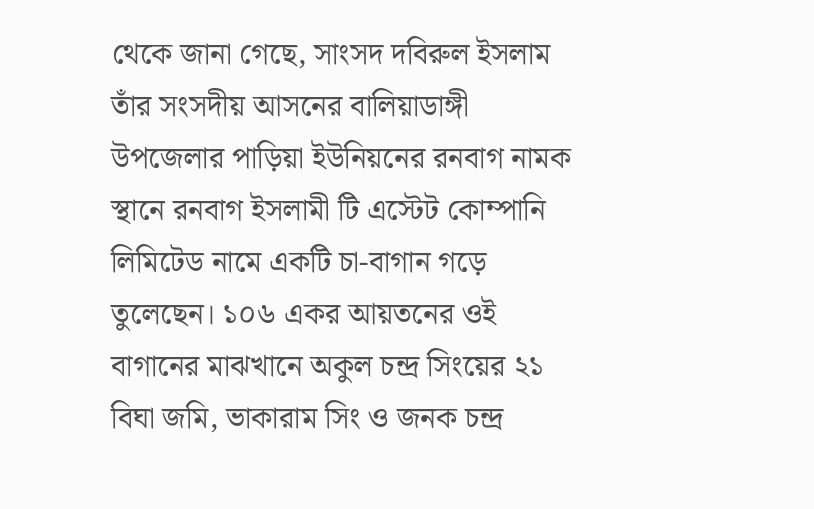থেকে জানা গেছে, সাংসদ দবিরুল ইসলাম তাঁর সংসদীয় আসনের বালিয়াডাঙ্গী উপজেলার পাড়িয়া ইউনিয়নের রনবাগ নামক স্থানে রনবাগ ইসলামী টি এস্টেট কোম্পানি লিমিটেড নামে একটি চা-বাগান গড়ে তুলেছেন। ১০৬ একর আয়তনের ওই বাগানের মাঝখানে অকুল চন্দ্র সিংয়ের ২১ বিঘা জমি, ভাকারাম সিং ও জনক চন্দ্র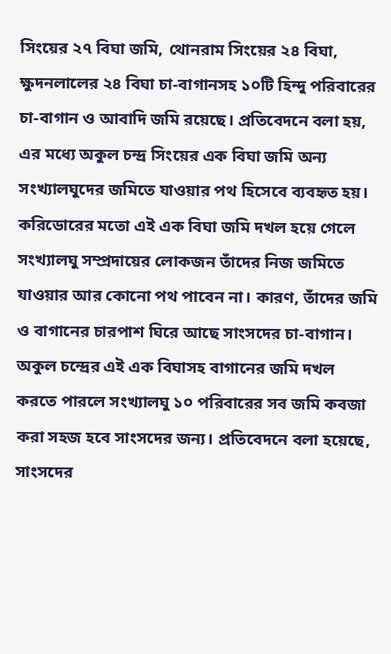সিংয়ের ২৭ বিঘা জমি, থোনরাম সিংয়ের ২৪ বিঘা, ক্ষুদনলালের ২৪ বিঘা চা-বাগানসহ ১০টি হিন্দু পরিবারের চা-বাগান ও আবাদি জমি রয়েছে। প্রতিবেদনে বলা হয়, এর মধ্যে অকুল চন্দ্র সিংয়ের এক বিঘা জমি অন্য সংখ্যালঘুদের জমিতে যাওয়ার পথ হিসেবে ব্যবহৃত হয়। করিডোরের মতো এই এক বিঘা জমি দখল হয়ে গেলে সংখ্যালঘু সম্প্রদায়ের লোকজন তাঁদের নিজ জমিতে যাওয়ার আর কোনো পথ পাবেন না। কারণ, তাঁদের জমি ও বাগানের চারপাশ ঘিরে আছে সাংসদের চা-বাগান। অকুল চন্দ্রের এই এক বিঘাসহ বাগানের জমি দখল করতে পারলে সংখ্যালঘু ১০ পরিবারের সব জমি কবজা করা সহজ হবে সাংসদের জন্য। প্রতিবেদনে বলা হয়েছে, সাংসদের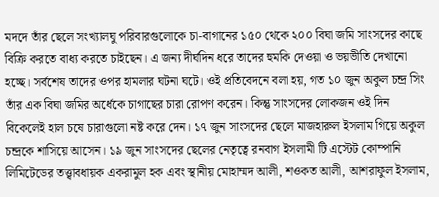মদদে তাঁর ছেলে সংখ্যালঘু পরিবারগুলোকে চা-বাগানের ১৫০ থেকে ২০০ বিঘা জমি সাংসদের কাছে বিক্রি করতে বাধ্য করতে চাইছেন। এ জন্য দীর্ঘদিন ধরে তাদের হুমকি দেওয়া ও ভয়ভীতি দেখানো হচ্ছে। সর্বশেষ তাদের ওপর হামলার ঘটনা ঘটে। ওই প্রতিবেদনে বলা হয়, গত ১০ জুন অকুল চন্দ্র সিং তাঁর এক বিঘা জমির অর্ধেকে চাগাছের চারা রোপণ করেন। কিন্তু সাংসদের লোকজন ওই দিন বিকেলেই হাল চষে চারাগুলো নষ্ট করে দেন। ১৭ জুন সাংসদের ছেলে মাজহারুল ইসলাম গিয়ে অকুল চন্দ্রকে শাসিয়ে আসেন। ১৯ জুন সাংসদের ছেলের নেতৃত্বে রনবাগ ইসলামী টি এস্টেট কোম্পানি লিমিটেডের তত্ত্বাবধায়ক একরামুল হক এবং স্থানীয় মোহাম্মদ আলী, শওকত আলী, আশরাফুল ইসলাম,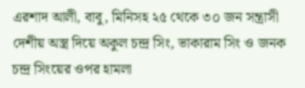এরশাদ আলী, বাবু, মিনিসহ ২৫ থেকে ৩০ জন সন্ত্রাসী দেশীয় অস্ত্র দিয়ে অকুল চন্দ্র সিং, ভাকারাম সিং ও জনক চন্দ্র সিংয়ের ওপর হামলা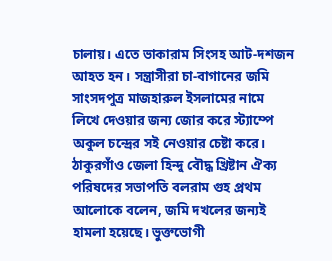চালায়। এতে ভাকারাম সিংসহ আট-দশজন আহত হন। সন্ত্রাসীরা চা-বাগানের জমি সাংসদপুত্র মাজহারুল ইসলামের নামে লিখে দেওয়ার জন্য জোর করে স্ট্যাম্পে অকুল চন্দ্রের সই নেওয়ার চেষ্টা করে। ঠাকুরগাঁও জেলা হিন্দু বৌদ্ধ খ্রিষ্টান ঐক্য পরিষদের সভাপতি বলরাম গুহ প্রথম আলোকে বলেন, জমি দখলের জন্যই হামলা হয়েছে। ভুক্তভোগী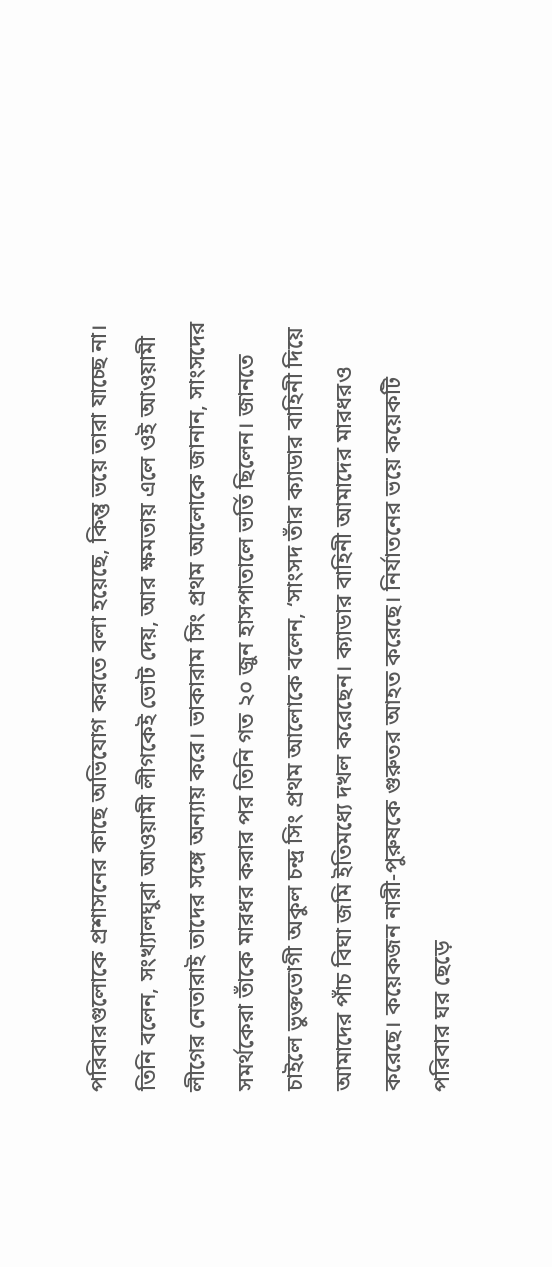পরিবারগুলোকে প্রশাসনের কাছে অভিযোগ করতে বলা হয়েছে, কিন্তু ভয়ে তারা যাচ্ছে না। তিনি বলেন, সংখ্যালঘুরা আওয়ামী লীগকেই ভোট দেয়, আর ক্ষমতায় এলে ওই আওয়ামী লীগের নেতারাই তাদের সঙ্গে অন্যায় করে। ভাকারাম সিং প্রথম আলোকে জানান, সাংসদের সমর্থকেরা তাঁকে মারধর করার পর তিনি গত ২০ জুন হাসপাতালে ভর্তি ছিলেন। জানতে চাইলে ভুক্তভোগী অকুল চন্দ্র সিং প্রথম আলোকে বলেন, ‘সাংসদ তাঁর ক্যাডার বাহিনী দিয়ে আমাদের পাঁচ বিঘা জমি ইতিমধ্যে দখল করেছেন। ক্যাডার বাহিনী আমাদের মারধরও করেছে। কয়েকজন নারী-পুরুষকে গুরুতর আহত করেছে। নির্যাতনের ভয়ে কয়েকটি পরিবার ঘর ছেড়ে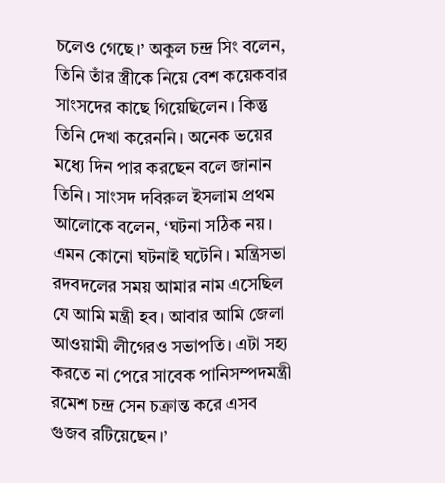চলেও গেছে।’ অকুল চন্দ্র সিং বলেন, তিনি তাঁর স্ত্রীকে নিয়ে বেশ কয়েকবার সাংসদের কাছে গিয়েছিলেন। কিন্তু তিনি দেখা করেননি। অনেক ভয়ের মধ্যে দিন পার করছেন বলে জানান তিনি। সাংসদ দবিরুল ইসলাম প্রথম আলোকে বলেন, ‘ঘটনা সঠিক নয়। এমন কোনো ঘটনাই ঘটেনি। মন্ত্রিসভা রদবদলের সময় আমার নাম এসেছিল যে আমি মন্ত্রী হব। আবার আমি জেলা আওয়ামী লীগেরও সভাপতি। এটা সহ্য করতে না পেরে সাবেক পানিসম্পদমন্ত্রী রমেশ চন্দ্র সেন চক্রান্ত করে এসব গুজব রটিয়েছেন।’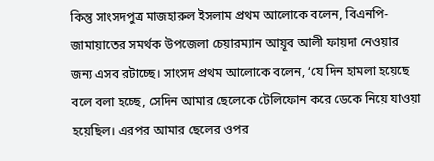কিন্তু সাংসদপুত্র মাজহারুল ইসলাম প্রথম আলোকে বলেন, বিএনপি-জামায়াতের সমর্থক উপজেলা চেয়ারম্যান আয়ূব আলী ফায়দা নেওয়ার জন্য এসব রটাচ্ছে। সাংসদ প্রথম আলোকে বলেন, ‘যে দিন হামলা হয়েছে বলে বলা হচ্ছে, সেদিন আমার ছেলেকে টেলিফোন করে ডেকে নিয়ে যাওয়া হয়েছিল। এরপর আমার ছেলের ওপর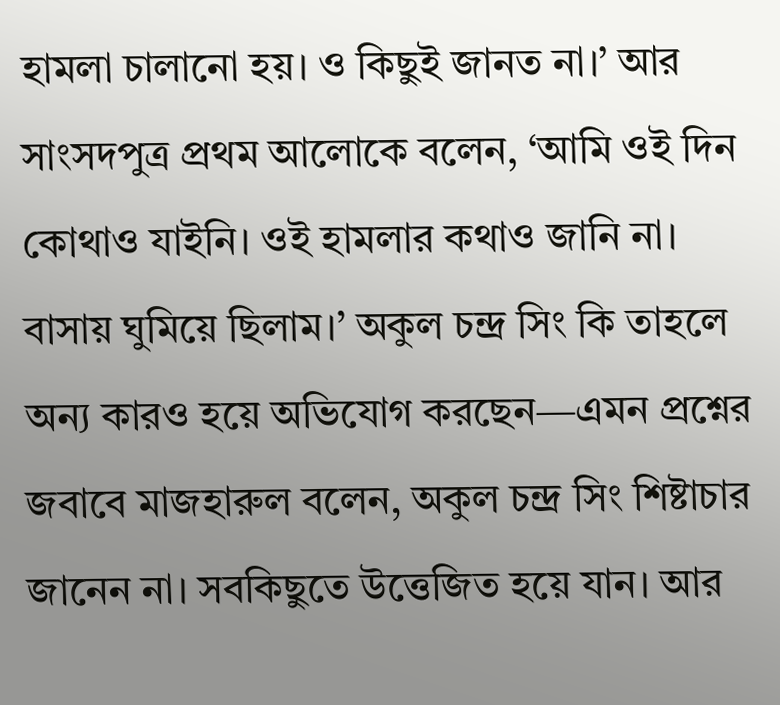হামলা চালানো হয়। ও কিছুই জানত না।’ আর সাংসদপুত্র প্রথম আলোকে বলেন, ‘আমি ওই দিন কোথাও যাইনি। ওই হামলার কথাও জানি না। বাসায় ঘুমিয়ে ছিলাম।’ অকুল চন্দ্র সিং কি তাহলে অন্য কারও হয়ে অভিযোগ করছেন—এমন প্রশ্নের জবাবে মাজহারুল বলেন, অকুল চন্দ্র সিং শিষ্টাচার জানেন না। সবকিছুতে উত্তেজিত হয়ে যান। আর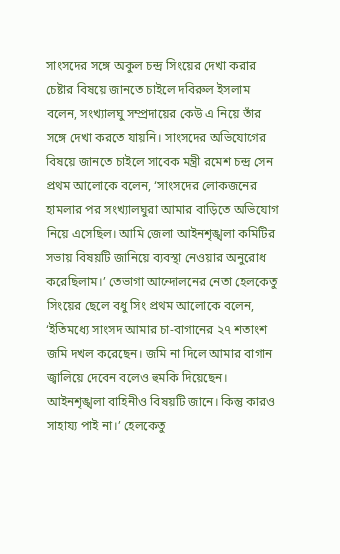সাংসদের সঙ্গে অকুল চন্দ্র সিংয়ের দেখা করার চেষ্টার বিষয়ে জানতে চাইলে দবিরুল ইসলাম বলেন, সংখ্যালঘু সম্প্রদায়ের কেউ এ নিয়ে তাঁর সঙ্গে দেখা করতে যায়নি। সাংসদের অভিযোগের বিষয়ে জানতে চাইলে সাবেক মন্ত্রী রমেশ চন্দ্র সেন প্রথম আলোকে বলেন, ‘সাংসদের লোকজনের হামলার পর সংখ্যালঘুরা আমার বাড়িতে অভিযোগ নিয়ে এসেছিল। আমি জেলা আইনশৃঙ্খলা কমিটির সভায় বিষয়টি জানিয়ে ব্যবস্থা নেওয়ার অনুরোধ করেছিলাম।’ তেভাগা আন্দোলনের নেতা হেলকেতু সিংয়ের ছেলে বধু সিং প্রথম আলোকে বলেন, ‘ইতিমধ্যে সাংসদ আমার চা-বাগানের ২৭ শতাংশ জমি দখল করেছেন। জমি না দিলে আমার বাগান জ্বালিয়ে দেবেন বলেও হুমকি দিয়েছেন। আইনশৃঙ্খলা বাহিনীও বিষয়টি জানে। কিন্তু কারও সাহায্য পাই না।’ হেলকেতু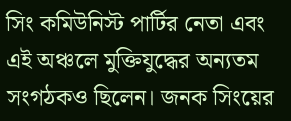সিং কমিউনিস্ট পার্টির নেতা এবং এই অঞ্চলে মুক্তিযুদ্ধের অন্যতম সংগঠকও ছিলেন। জনক সিংয়ের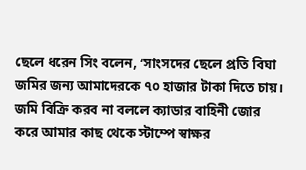ছেলে ধরেন সিং বলেন, ‘সাংসদের ছেলে প্রতি বিঘা জমির জন্য আমাদেরকে ৭০ হাজার টাকা দিতে চায়। জমি বিক্রি করব না বললে ক্যাডার বাহিনী জোর করে আমার কাছ থেকে স্টাম্পে স্বাক্ষর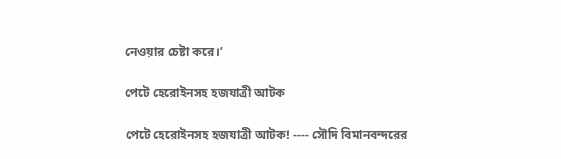নেওয়ার চেষ্টা করে।’

পেটে হেরোইনসহ হজযাত্রী আটক

পেটে হেরোইনসহ হজযাত্রী আটক! ---- সৌদি বিমানবন্দরের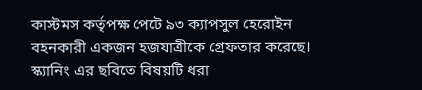কাস্টমস কর্তৃপক্ষ পেটে ৯৩ ক্যাপসুল হেরোইন বহনকারী একজন হজযাত্রীকে গ্রেফতার করেছে। স্ক্যানিং এর ছবিতে বিষয়টি ধরা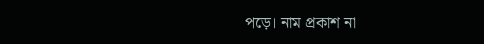পড়ে। নাম প্রকাশ না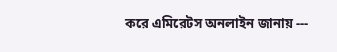করে এমিরেটস অনলাইন জানায় ---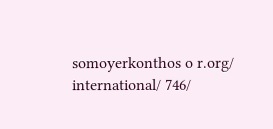somoyerkonthos o r.org/ international/ 746/